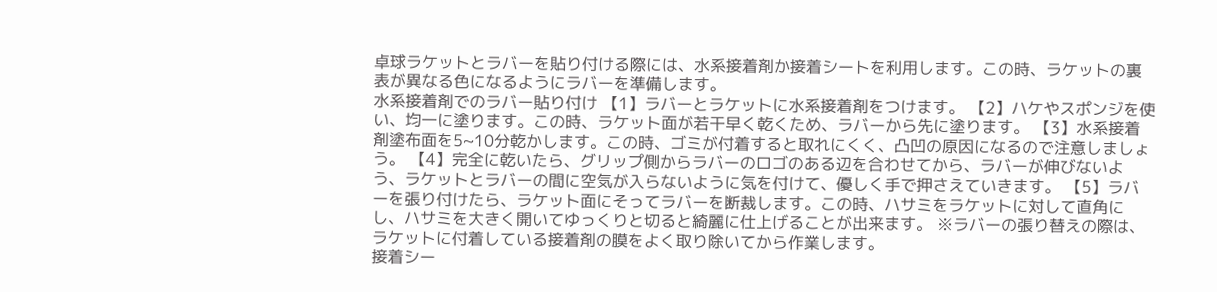卓球ラケットとラバーを貼り付ける際には、水系接着剤か接着シートを利用します。この時、ラケットの裏表が異なる色になるようにラバーを準備します。
水系接着剤でのラバー貼り付け 【1】ラバーとラケットに水系接着剤をつけます。 【2】ハケやスポンジを使い、均一に塗ります。この時、ラケット面が若干早く乾くため、ラバーから先に塗ります。 【3】水系接着剤塗布面を5~10分乾かします。この時、ゴミが付着すると取れにくく、凸凹の原因になるので注意しましょう。 【4】完全に乾いたら、グリップ側からラバーのロゴのある辺を合わせてから、ラバーが伸びないよう、ラケットとラバーの間に空気が入らないように気を付けて、優しく手で押さえていきます。 【5】ラバーを張り付けたら、ラケット面にそってラバーを断裁します。この時、ハサミをラケットに対して直角にし、ハサミを大きく開いてゆっくりと切ると綺麗に仕上げることが出来ます。 ※ラバーの張り替えの際は、ラケットに付着している接着剤の膜をよく取り除いてから作業します。
接着シー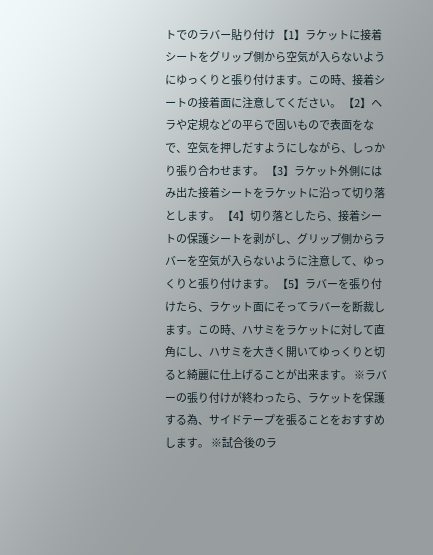トでのラバー貼り付け 【1】ラケットに接着シートをグリップ側から空気が入らないようにゆっくりと張り付けます。この時、接着シートの接着面に注意してください。 【2】ヘラや定規などの平らで固いもので表面をなで、空気を押しだすようにしながら、しっかり張り合わせます。 【3】ラケット外側にはみ出た接着シートをラケットに沿って切り落とします。 【4】切り落としたら、接着シートの保護シートを剥がし、グリップ側からラバーを空気が入らないように注意して、ゆっくりと張り付けます。 【5】ラバーを張り付けたら、ラケット面にそってラバーを断裁します。この時、ハサミをラケットに対して直角にし、ハサミを大きく開いてゆっくりと切ると綺麗に仕上げることが出来ます。 ※ラバーの張り付けが終わったら、ラケットを保護する為、サイドテープを張ることをおすすめします。 ※試合後のラ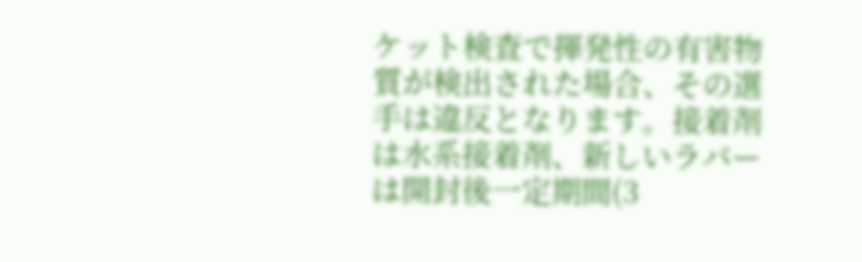ケット検査で揮発性の有害物質が検出された場合、その選手は違反となります。接着剤は水系接着剤、新しいラバーは開封後一定期間(3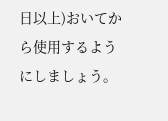日以上)おいてから使用するようにしましょう。